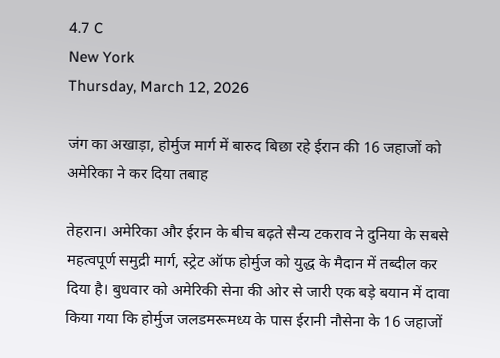4.7 C
New York
Thursday, March 12, 2026

जंग का अखाड़ा, होर्मुज मार्ग में बारुद बिछा रहे ईरान की 16 जहाजों को अमेरिका ने कर दिया तबाह

तेहरान। अमेरिका और ईरान के बीच बढ़ते सैन्य टकराव ने दुनिया के सबसे महत्वपूर्ण समुद्री मार्ग, स्ट्रेट ऑफ होर्मुज को युद्ध के मैदान में तब्दील कर दिया है। बुधवार को अमेरिकी सेना की ओर से जारी एक बड़े बयान में दावा किया गया कि होर्मुज जलडमरूमध्य के पास ईरानी नौसेना के 16 जहाजों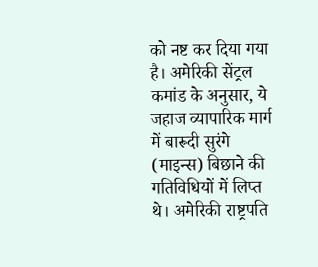को नष्ट कर दिया गया है। अमेरिकी सेंट्रल कमांड के अनुसार, ये जहाज व्यापारिक मार्ग में बारूदी सुरंगे (माइन्स) बिछाने की गतिविधियों में लिप्त थे। अमेरिकी राष्ट्रपति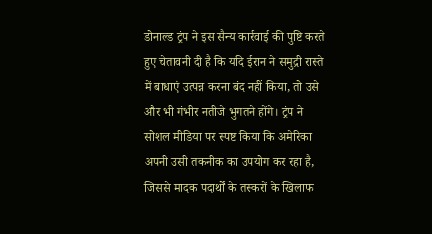डोनाल्ड ट्रंप ने इस सैन्य कार्रवाई की पुष्टि करते हुए चेतावनी दी है कि यदि ईरान ने समुद्री रास्ते में बाधाएं उत्पन्न करना बंद नहीं किया, तो उसे और भी गंभीर नतीजे भुगतने होंगे। ट्रंप ने सोशल मीडिया पर स्पष्ट किया कि अमेरिका अपनी उसी तकनीक का उपयोग कर रहा है, जिससे मादक पदार्थों के तस्करों के खिलाफ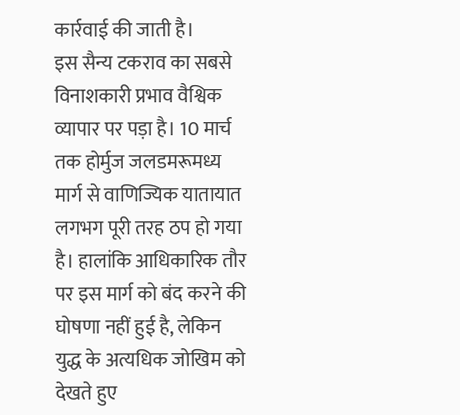कार्रवाई की जाती है।
इस सैन्य टकराव का सबसे विनाशकारी प्रभाव वैश्विक व्यापार पर पड़ा है। 10 मार्च तक होर्मुज जलडमरूमध्य मार्ग से वाणिज्यिक यातायात लगभग पूरी तरह ठप हो गया है। हालांकि आधिकारिक तौर पर इस मार्ग को बंद करने की घोषणा नहीं हुई है, लेकिन युद्ध के अत्यधिक जोखिम को देखते हुए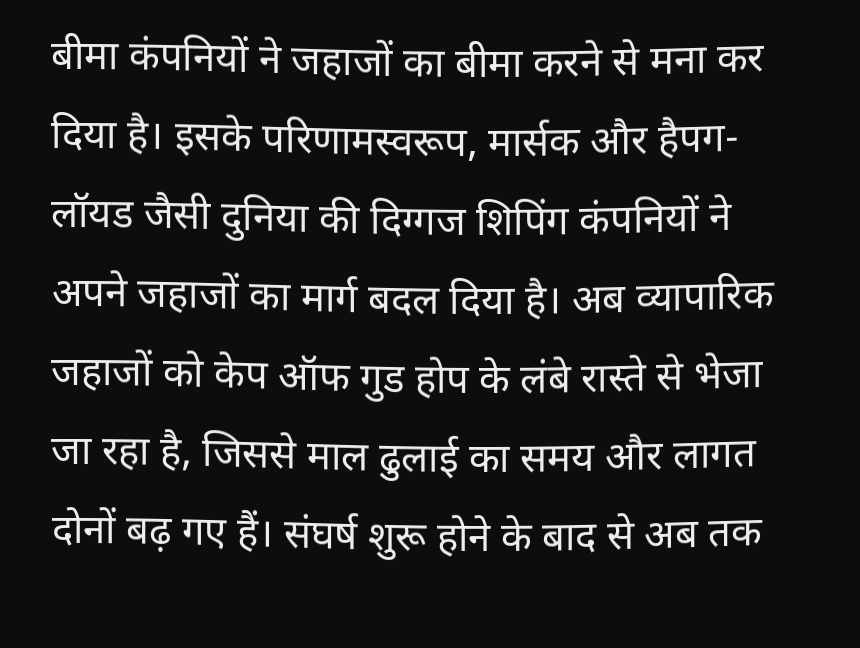बीमा कंपनियों ने जहाजों का बीमा करने से मना कर दिया है। इसके परिणामस्वरूप, मार्सक और हैपग-लॉयड जैसी दुनिया की दिग्गज शिपिंग कंपनियों ने अपने जहाजों का मार्ग बदल दिया है। अब व्यापारिक जहाजों को केप ऑफ गुड होप के लंबे रास्ते से भेजा जा रहा है, जिससे माल ढुलाई का समय और लागत दोनों बढ़ गए हैं। संघर्ष शुरू होने के बाद से अब तक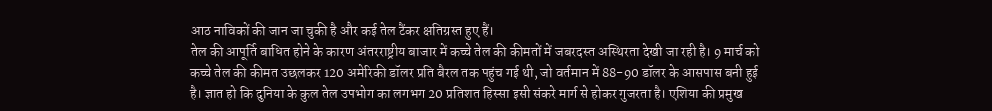आठ नाविकों की जान जा चुकी है और कई तेल टैंकर क्षतिग्रस्त हुए हैं।
तेल की आपूर्ति बाधित होने के कारण अंतरराष्ट्रीय बाजार में कच्चे तेल की कीमतों में जबरदस्त अस्थिरता देखी जा रही है। 9 मार्च को कच्चे तेल की कीमत उछलकर 120 अमेरिकी डॉलर प्रति बैरल तक पहुंच गई थी, जो वर्तमान में 88-90 डॉलर के आसपास बनी हुई है। ज्ञात हो कि दुनिया के कुल तेल उपभोग का लगभग 20 प्रतिशत हिस्सा इसी संकरे मार्ग से होकर गुजरता है। एशिया की प्रमुख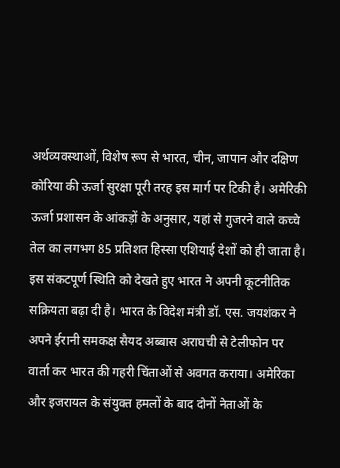अर्थव्यवस्थाओं, विशेष रूप से भारत, चीन, जापान और दक्षिण कोरिया की ऊर्जा सुरक्षा पूरी तरह इस मार्ग पर टिकी है। अमेरिकी ऊर्जा प्रशासन के आंकड़ों के अनुसार, यहां से गुजरने वाले कच्चे तेल का लगभग 85 प्रतिशत हिस्सा एशियाई देशों को ही जाता है।
इस संकटपूर्ण स्थिति को देखते हुए भारत ने अपनी कूटनीतिक सक्रियता बढ़ा दी है। भारत के विदेश मंत्री डॉ. एस. जयशंकर ने अपने ईरानी समकक्ष सैयद अब्बास अराघची से टेलीफोन पर वार्ता कर भारत की गहरी चिंताओं से अवगत कराया। अमेरिका और इजरायल के संयुक्त हमलों के बाद दोनों नेताओं के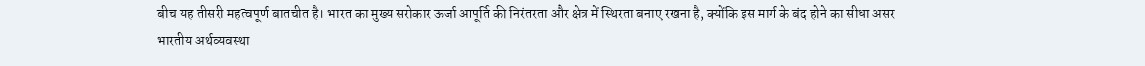बीच यह तीसरी महत्वपूर्ण बातचीत है। भारत का मुख्य सरोकार ऊर्जा आपूर्ति की निरंतरता और क्षेत्र में स्थिरता बनाए रखना है, क्योंकि इस मार्ग के बंद होने का सीधा असर भारतीय अर्थव्यवस्था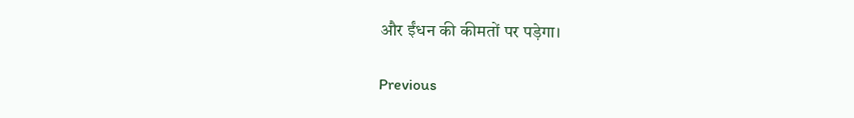और ईंधन की कीमतों पर पड़ेगा।

Previous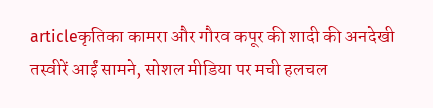articleकृतिका कामरा और गौरव कपूर की शादी की अनदेखी तस्वीरें आईं सामने, सोशल मीडिया पर मची हलचल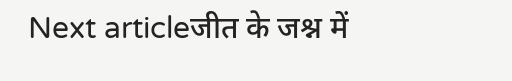Next articleजीत के जश्न में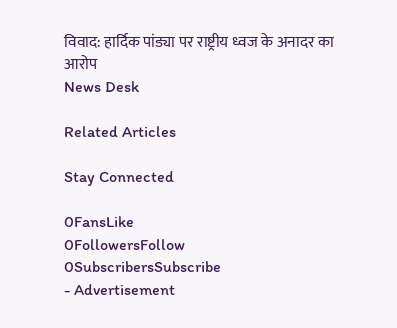विवाद: हार्दिक पांड्या पर राष्ट्रीय ध्वज के अनादर का आरोप
News Desk

Related Articles

Stay Connected

0FansLike
0FollowersFollow
0SubscribersSubscribe
- Advertisement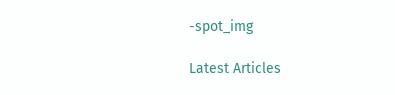-spot_img

Latest Articles